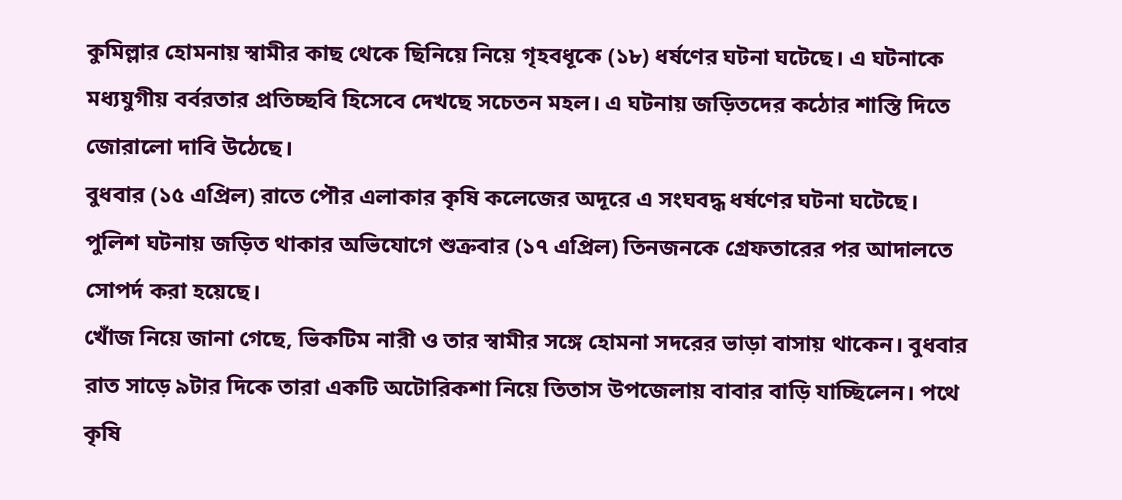কুমিল্লার হোমনায় স্বামীর কাছ থেকে ছিনিয়ে নিয়ে গৃহবধূকে (১৮) ধর্ষণের ঘটনা ঘটেছে। এ ঘটনাকে মধ্যযুগীয় বর্বরতার প্রতিচ্ছবি হিসেবে দেখছে সচেতন মহল। এ ঘটনায় জড়িতদের কঠোর শাস্তি দিতে জোরালো দাবি উঠেছে।
বুধবার (১৫ এপ্রিল) রাতে পৌর এলাকার কৃষি কলেজের অদূরে এ সংঘবদ্ধ ধর্ষণের ঘটনা ঘটেছে। পুলিশ ঘটনায় জড়িত থাকার অভিযোগে শুক্রবার (১৭ এপ্রিল) তিনজনকে গ্রেফতারের পর আদালতে সোপর্দ করা হয়েছে।
খোঁজ নিয়ে জানা গেছে, ভিকটিম নারী ও তার স্বামীর সঙ্গে হোমনা সদরের ভাড়া বাসায় থাকেন। বুধবার রাত সাড়ে ৯টার দিকে তারা একটি অটোরিকশা নিয়ে তিতাস উপজেলায় বাবার বাড়ি যাচ্ছিলেন। পথে কৃষি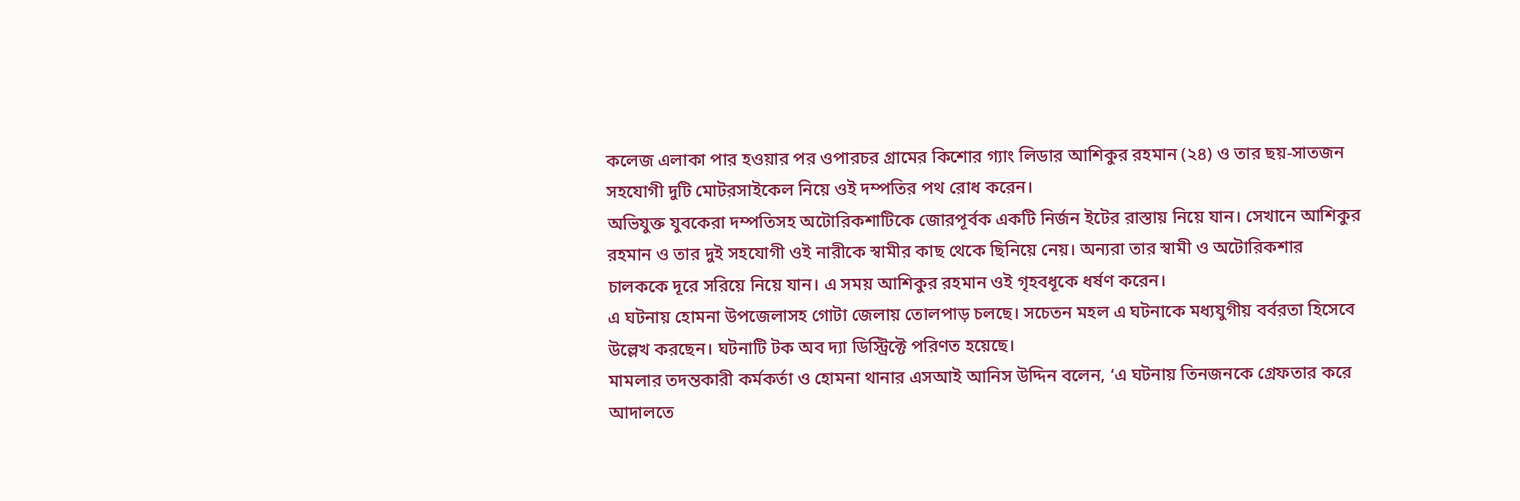কলেজ এলাকা পার হওয়ার পর ওপারচর গ্রামের কিশোর গ্যাং লিডার আশিকুর রহমান (২৪) ও তার ছয়-সাতজন সহযোগী দুটি মোটরসাইকেল নিয়ে ওই দম্পতির পথ রোধ করেন।
অভিযুক্ত যুবকেরা দম্পতিসহ অটোরিকশাটিকে জোরপূর্বক একটি নির্জন ইটের রাস্তায় নিয়ে যান। সেখানে আশিকুর রহমান ও তার দুই সহযোগী ওই নারীকে স্বামীর কাছ থেকে ছিনিয়ে নেয়। অন্যরা তার স্বামী ও অটোরিকশার চালককে দূরে সরিয়ে নিয়ে যান। এ সময় আশিকুর রহমান ওই গৃহবধূকে ধর্ষণ করেন।
এ ঘটনায় হোমনা উপজেলাসহ গোটা জেলায় তোলপাড় চলছে। সচেতন মহল এ ঘটনাকে মধ্যযুগীয় বর্বরতা হিসেবে উল্লেখ করছেন। ঘটনাটি টক অব দ্যা ডিস্ট্রিক্টে পরিণত হয়েছে।
মামলার তদন্তকারী কর্মকর্তা ও হোমনা থানার এসআই আনিস উদ্দিন বলেন, ‘এ ঘটনায় তিনজনকে গ্রেফতার করে আদালতে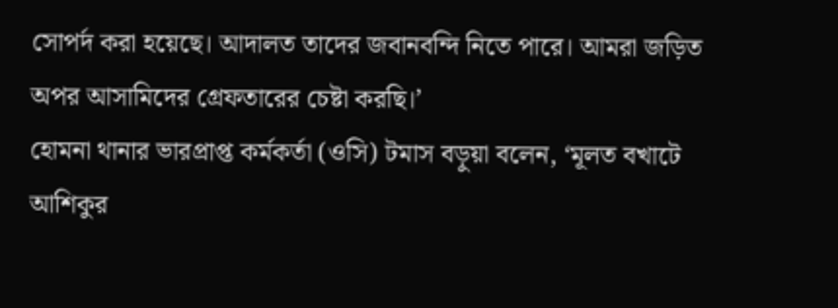সোপর্দ করা হয়েছে। আদালত তাদের জবানবন্দি নিতে পারে। আমরা জড়িত অপর আসামিদের গ্রেফতারের চেষ্টা করছি।’
হোমনা থানার ভারপ্রাপ্ত কর্মকর্তা (ওসি) টমাস বড়ুয়া বলেন, ‘মূলত বখাটে আশিকুর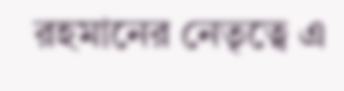রহমানের নেতৃত্বে এ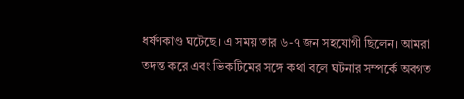ধর্ষণকাণ্ড ঘটেছে। এ সময় তার ৬-৭ জন সহযোগী ছিলেন। আমরা তদন্ত করে এবং ভিকটিমের সঙ্গে কথা বলে ঘটনার সম্পর্কে অবগত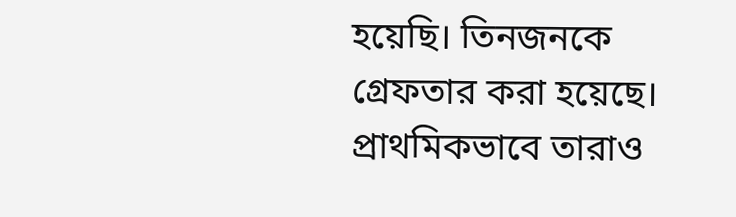হয়েছি। তিনজনকে গ্রেফতার করা হয়েছে। প্রাথমিকভাবে তারাও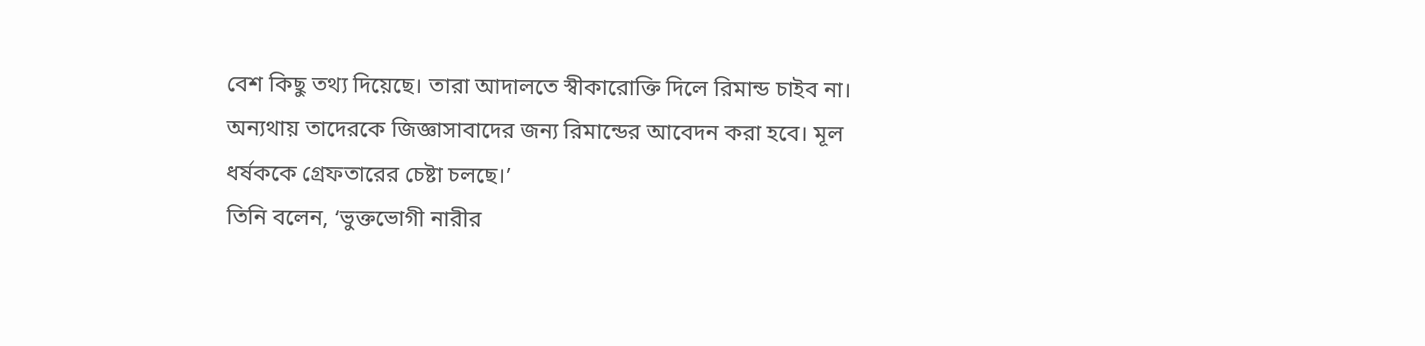বেশ কিছু তথ্য দিয়েছে। তারা আদালতে স্বীকারোক্তি দিলে রিমান্ড চাইব না। অন্যথায় তাদেরকে জিজ্ঞাসাবাদের জন্য রিমান্ডের আবেদন করা হবে। মূল ধর্ষককে গ্রেফতারের চেষ্টা চলছে।’
তিনি বলেন, ‘ভুক্তভোগী নারীর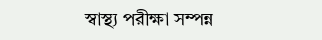স্বাস্থ্য পরীক্ষা সম্পন্ন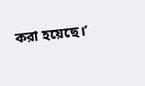করা হয়েছে।’